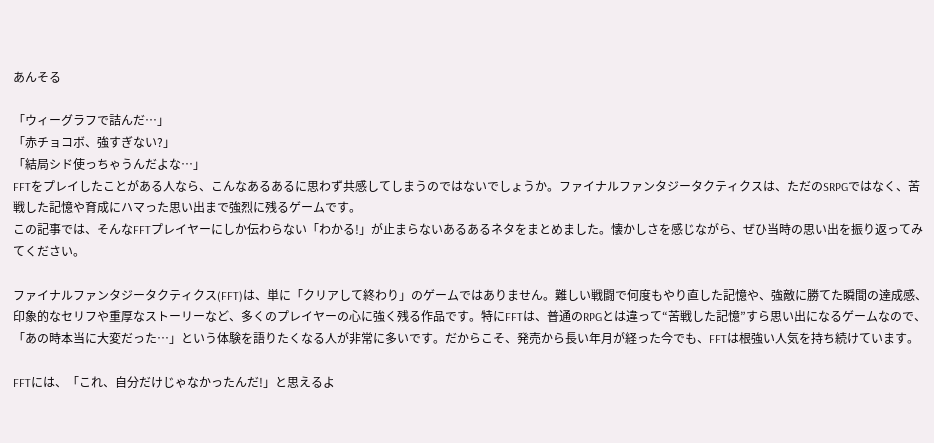あんそる

「ウィーグラフで詰んだ…」
「赤チョコボ、強すぎない?」
「結局シド使っちゃうんだよな…」
FFTをプレイしたことがある人なら、こんなあるあるに思わず共感してしまうのではないでしょうか。ファイナルファンタジータクティクスは、ただのSRPGではなく、苦戦した記憶や育成にハマった思い出まで強烈に残るゲームです。
この記事では、そんなFFTプレイヤーにしか伝わらない「わかる!」が止まらないあるあるネタをまとめました。懐かしさを感じながら、ぜひ当時の思い出を振り返ってみてください。

ファイナルファンタジータクティクス(FFT)は、単に「クリアして終わり」のゲームではありません。難しい戦闘で何度もやり直した記憶や、強敵に勝てた瞬間の達成感、印象的なセリフや重厚なストーリーなど、多くのプレイヤーの心に強く残る作品です。特にFFTは、普通のRPGとは違って“苦戦した記憶”すら思い出になるゲームなので、「あの時本当に大変だった…」という体験を語りたくなる人が非常に多いです。だからこそ、発売から長い年月が経った今でも、FFTは根強い人気を持ち続けています。

FFTには、「これ、自分だけじゃなかったんだ!」と思えるよ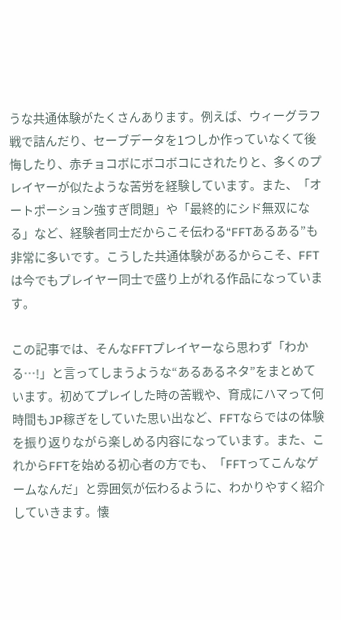うな共通体験がたくさんあります。例えば、ウィーグラフ戦で詰んだり、セーブデータを1つしか作っていなくて後悔したり、赤チョコボにボコボコにされたりと、多くのプレイヤーが似たような苦労を経験しています。また、「オートポーション強すぎ問題」や「最終的にシド無双になる」など、経験者同士だからこそ伝わる“FFTあるある”も非常に多いです。こうした共通体験があるからこそ、FFTは今でもプレイヤー同士で盛り上がれる作品になっています。

この記事では、そんなFFTプレイヤーなら思わず「わかる…!」と言ってしまうような“あるあるネタ”をまとめています。初めてプレイした時の苦戦や、育成にハマって何時間もJP稼ぎをしていた思い出など、FFTならではの体験を振り返りながら楽しめる内容になっています。また、これからFFTを始める初心者の方でも、「FFTってこんなゲームなんだ」と雰囲気が伝わるように、わかりやすく紹介していきます。懐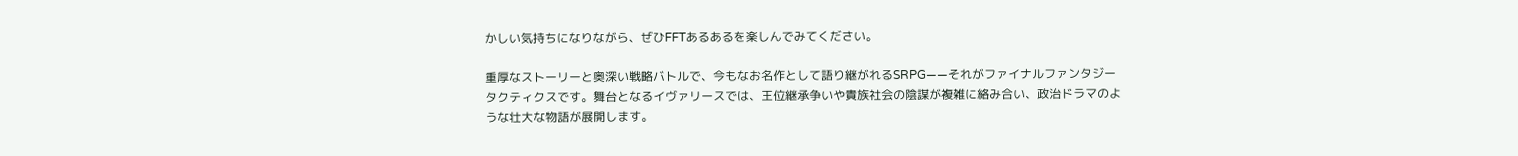かしい気持ちになりながら、ぜひFFTあるあるを楽しんでみてください。

重厚なストーリーと奥深い戦略バトルで、今もなお名作として語り継がれるSRPG――それがファイナルファンタジータクティクスです。舞台となるイヴァリースでは、王位継承争いや貴族社会の陰謀が複雑に絡み合い、政治ドラマのような壮大な物語が展開します。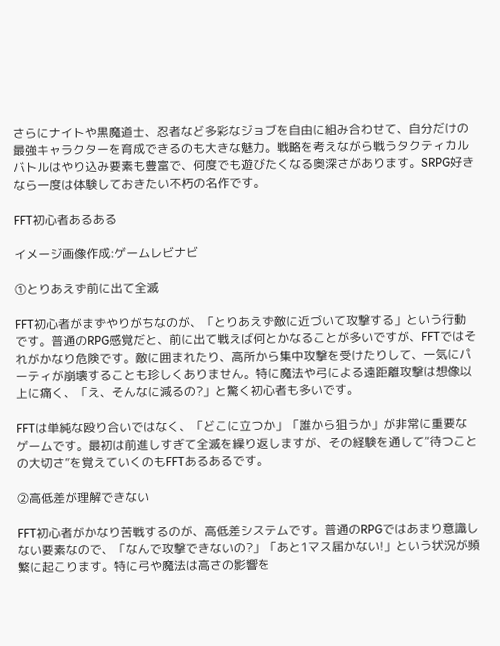さらにナイトや黒魔道士、忍者など多彩なジョブを自由に組み合わせて、自分だけの最強キャラクターを育成できるのも大きな魅力。戦略を考えながら戦うタクティカルバトルはやり込み要素も豊富で、何度でも遊びたくなる奥深さがあります。SRPG好きなら一度は体験しておきたい不朽の名作です。

FFT初心者あるある

イメージ画像作成:ゲームレビナビ

①とりあえず前に出て全滅

FFT初心者がまずやりがちなのが、「とりあえず敵に近づいて攻撃する」という行動です。普通のRPG感覚だと、前に出て戦えば何とかなることが多いですが、FFTではそれがかなり危険です。敵に囲まれたり、高所から集中攻撃を受けたりして、一気にパーティが崩壊することも珍しくありません。特に魔法や弓による遠距離攻撃は想像以上に痛く、「え、そんなに減るの?」と驚く初心者も多いです。

FFTは単純な殴り合いではなく、「どこに立つか」「誰から狙うか」が非常に重要なゲームです。最初は前進しすぎて全滅を繰り返しますが、その経験を通して“待つことの大切さ”を覚えていくのもFFTあるあるです。

②高低差が理解できない

FFT初心者がかなり苦戦するのが、高低差システムです。普通のRPGではあまり意識しない要素なので、「なんで攻撃できないの?」「あと1マス届かない!」という状況が頻繁に起こります。特に弓や魔法は高さの影響を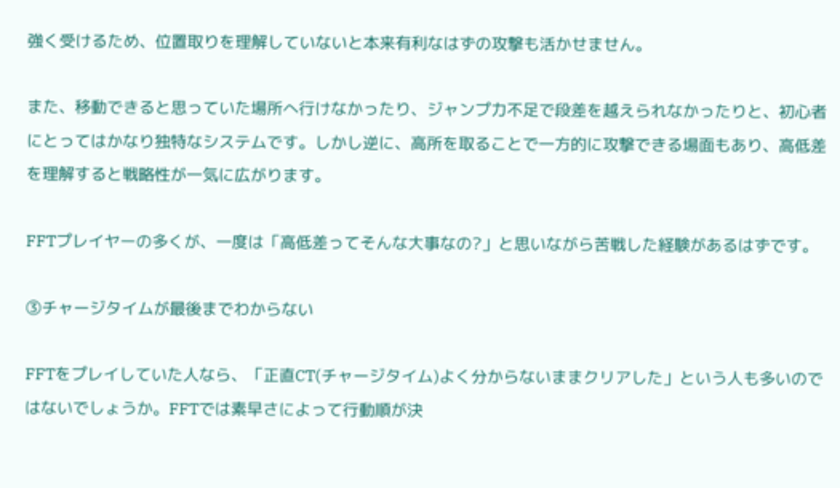強く受けるため、位置取りを理解していないと本来有利なはずの攻撃も活かせません。

また、移動できると思っていた場所へ行けなかったり、ジャンプ力不足で段差を越えられなかったりと、初心者にとってはかなり独特なシステムです。しかし逆に、高所を取ることで一方的に攻撃できる場面もあり、高低差を理解すると戦略性が一気に広がります。

FFTプレイヤーの多くが、一度は「高低差ってそんな大事なの?」と思いながら苦戦した経験があるはずです。

③チャージタイムが最後までわからない

FFTをプレイしていた人なら、「正直CT(チャージタイム)よく分からないままクリアした」という人も多いのではないでしょうか。FFTでは素早さによって行動順が決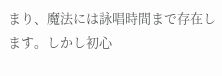まり、魔法には詠唱時間まで存在します。しかし初心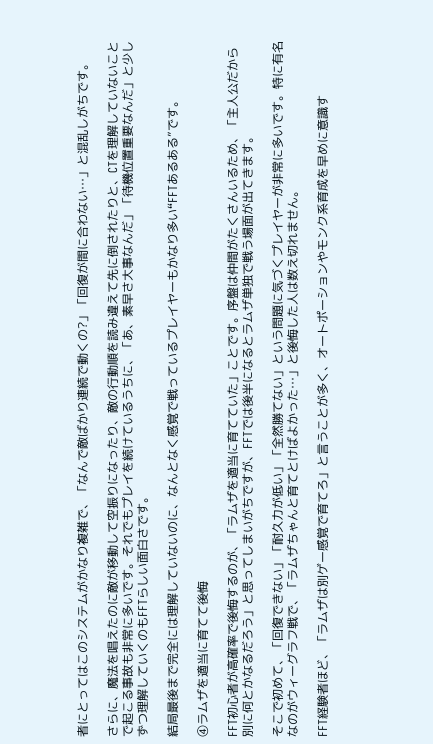者にとってはこのシステムがかなり複雑で、「なんで敵ばかり連続で動くの?」「回復が間に合わない…」と混乱しがちです。

さらに、魔法を唱えたのに敵が移動して空振りになったり、敵の行動順を読み違えて先に倒されたりと、CTを理解していないことで起こる事故も非常に多いです。それでもプレイを続けているうちに、「あ、素早さ大事なんだ」「待機位置重要なんだ」と少しずつ理解していくのもFFTらしい面白さです。

結局最後まで完全には理解していないのに、なんとなく感覚で戦っているプレイヤーもかなり多い“FFTあるある”です。

➃ラムザを適当に育てて後悔

FFT初心者が高確率で後悔するのが、「ラムザを適当に育てていた」ことです。序盤は仲間がたくさんいるため、「主人公だから別に何とかなるだろう」と思ってしまいがちですが、FFTでは後半になるとラムザ単独で戦う場面が出てきます。

そこで初めて、「回復できない」「耐久力が低い」「全然勝てない」という問題に気づくプレイヤーが非常に多いです。特に有名なのがウィーグラフ戦で、「ラムザちゃんと育てとけばよかった…」と後悔した人は数え切れません。

FFT経験者ほど、「ラムザは別ゲー感覚で育てろ」と言うことが多く、オートポーションやモンク系育成を早めに意識す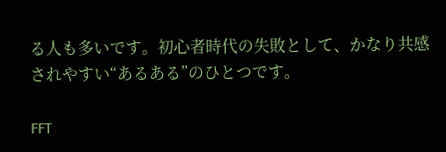る人も多いです。初心者時代の失敗として、かなり共感されやすい“あるある”のひとつです。

FFT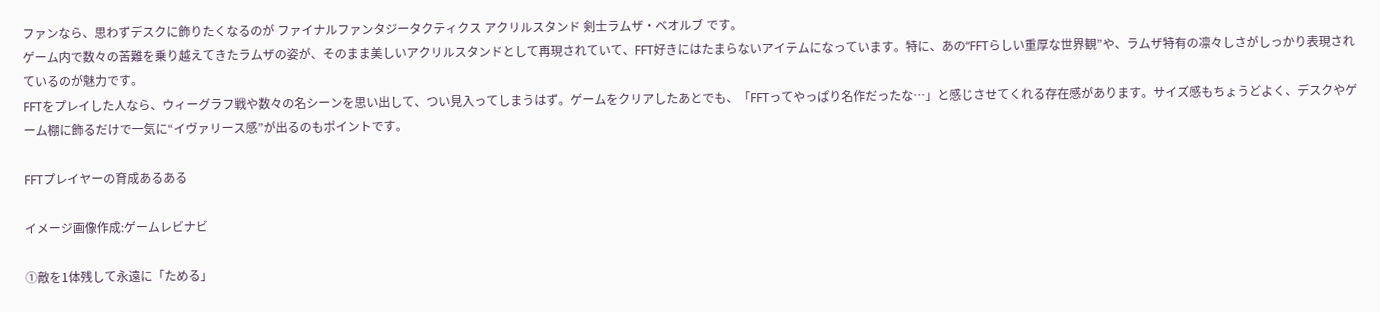ファンなら、思わずデスクに飾りたくなるのが ファイナルファンタジータクティクス アクリルスタンド 剣士ラムザ・ベオルブ です。
ゲーム内で数々の苦難を乗り越えてきたラムザの姿が、そのまま美しいアクリルスタンドとして再現されていて、FFT好きにはたまらないアイテムになっています。特に、あの“FFTらしい重厚な世界観”や、ラムザ特有の凛々しさがしっかり表現されているのが魅力です。
FFTをプレイした人なら、ウィーグラフ戦や数々の名シーンを思い出して、つい見入ってしまうはず。ゲームをクリアしたあとでも、「FFTってやっぱり名作だったな…」と感じさせてくれる存在感があります。サイズ感もちょうどよく、デスクやゲーム棚に飾るだけで一気に“イヴァリース感”が出るのもポイントです。

FFTプレイヤーの育成あるある

イメージ画像作成:ゲームレビナビ

①敵を1体残して永遠に「ためる」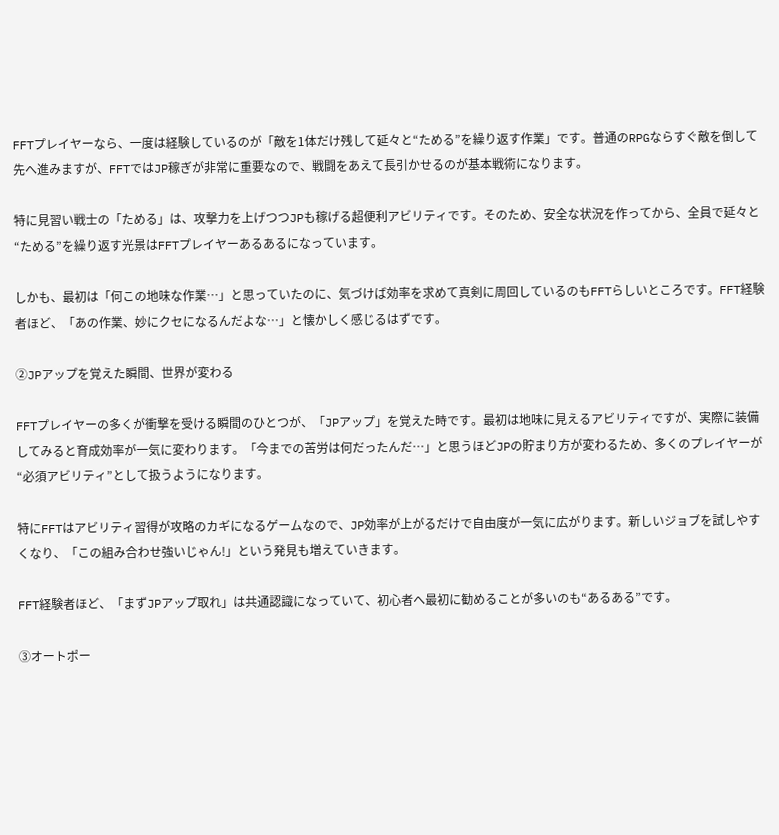FFTプレイヤーなら、一度は経験しているのが「敵を1体だけ残して延々と“ためる”を繰り返す作業」です。普通のRPGならすぐ敵を倒して先へ進みますが、FFTではJP稼ぎが非常に重要なので、戦闘をあえて長引かせるのが基本戦術になります。

特に見習い戦士の「ためる」は、攻撃力を上げつつJPも稼げる超便利アビリティです。そのため、安全な状況を作ってから、全員で延々と“ためる”を繰り返す光景はFFTプレイヤーあるあるになっています。

しかも、最初は「何この地味な作業…」と思っていたのに、気づけば効率を求めて真剣に周回しているのもFFTらしいところです。FFT経験者ほど、「あの作業、妙にクセになるんだよな…」と懐かしく感じるはずです。

②JPアップを覚えた瞬間、世界が変わる

FFTプレイヤーの多くが衝撃を受ける瞬間のひとつが、「JPアップ」を覚えた時です。最初は地味に見えるアビリティですが、実際に装備してみると育成効率が一気に変わります。「今までの苦労は何だったんだ…」と思うほどJPの貯まり方が変わるため、多くのプレイヤーが“必須アビリティ”として扱うようになります。

特にFFTはアビリティ習得が攻略のカギになるゲームなので、JP効率が上がるだけで自由度が一気に広がります。新しいジョブを試しやすくなり、「この組み合わせ強いじゃん!」という発見も増えていきます。

FFT経験者ほど、「まずJPアップ取れ」は共通認識になっていて、初心者へ最初に勧めることが多いのも“あるある”です。

③オートポー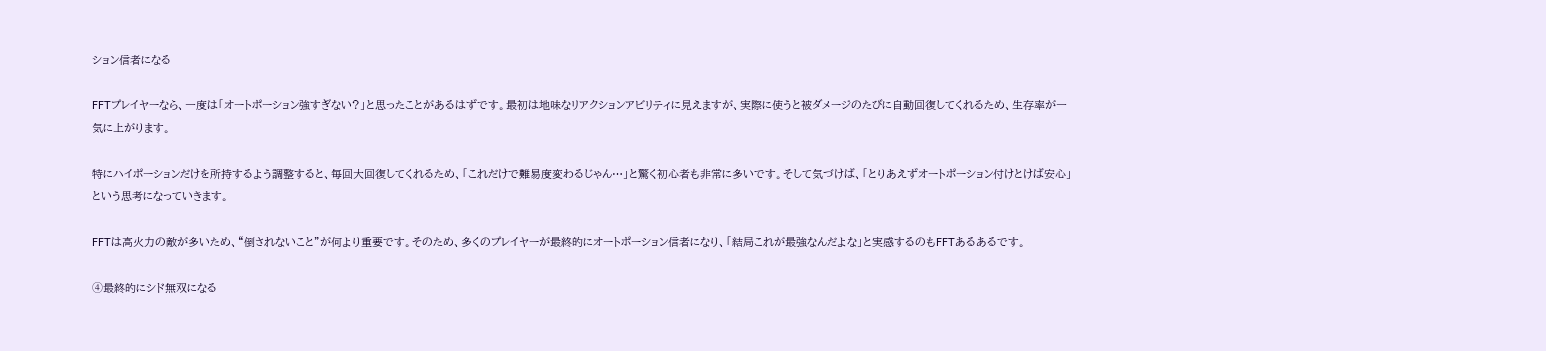ション信者になる

FFTプレイヤーなら、一度は「オートポーション強すぎない?」と思ったことがあるはずです。最初は地味なリアクションアビリティに見えますが、実際に使うと被ダメージのたびに自動回復してくれるため、生存率が一気に上がります。

特にハイポーションだけを所持するよう調整すると、毎回大回復してくれるため、「これだけで難易度変わるじゃん…」と驚く初心者も非常に多いです。そして気づけば、「とりあえずオートポーション付けとけば安心」という思考になっていきます。

FFTは高火力の敵が多いため、“倒されないこと”が何より重要です。そのため、多くのプレイヤーが最終的にオートポーション信者になり、「結局これが最強なんだよな」と実感するのもFFTあるあるです。

➃最終的にシド無双になる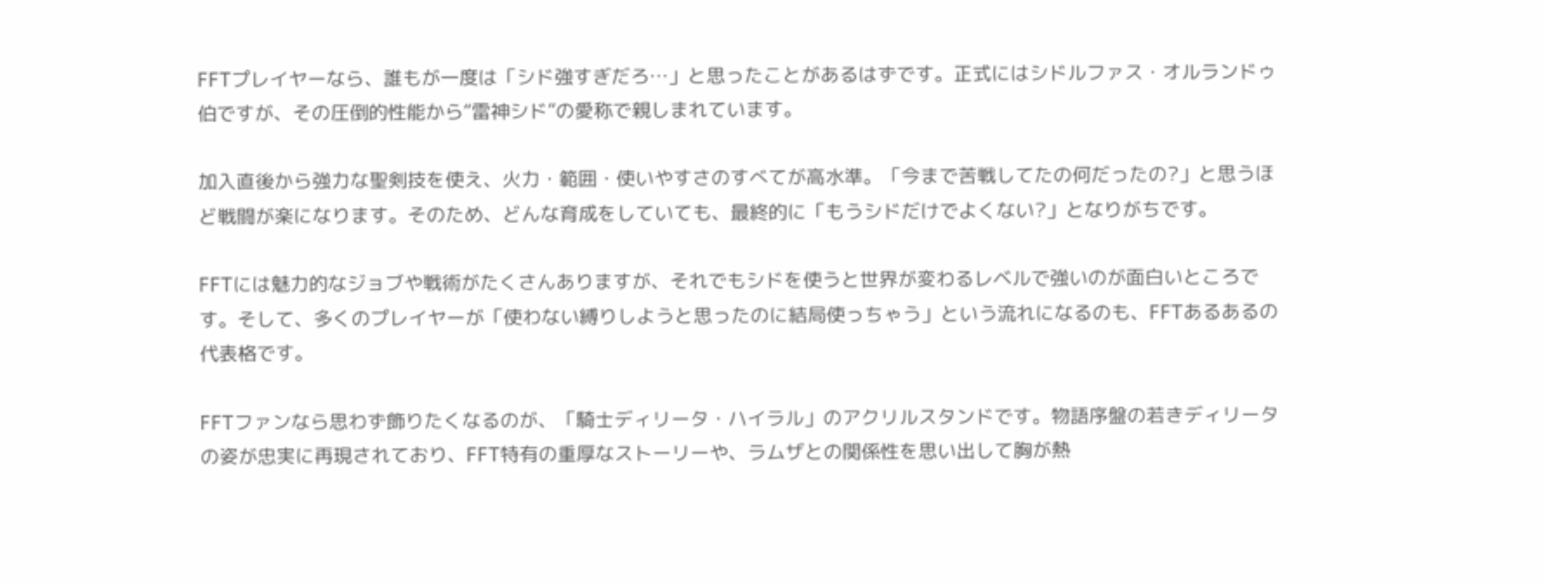FFTプレイヤーなら、誰もが一度は「シド強すぎだろ…」と思ったことがあるはずです。正式にはシドルファス・オルランドゥ伯ですが、その圧倒的性能から“雷神シド”の愛称で親しまれています。

加入直後から強力な聖剣技を使え、火力・範囲・使いやすさのすべてが高水準。「今まで苦戦してたの何だったの?」と思うほど戦闘が楽になります。そのため、どんな育成をしていても、最終的に「もうシドだけでよくない?」となりがちです。

FFTには魅力的なジョブや戦術がたくさんありますが、それでもシドを使うと世界が変わるレベルで強いのが面白いところです。そして、多くのプレイヤーが「使わない縛りしようと思ったのに結局使っちゃう」という流れになるのも、FFTあるあるの代表格です。

FFTファンなら思わず飾りたくなるのが、「騎士ディリータ・ハイラル」のアクリルスタンドです。物語序盤の若きディリータの姿が忠実に再現されており、FFT特有の重厚なストーリーや、ラムザとの関係性を思い出して胸が熱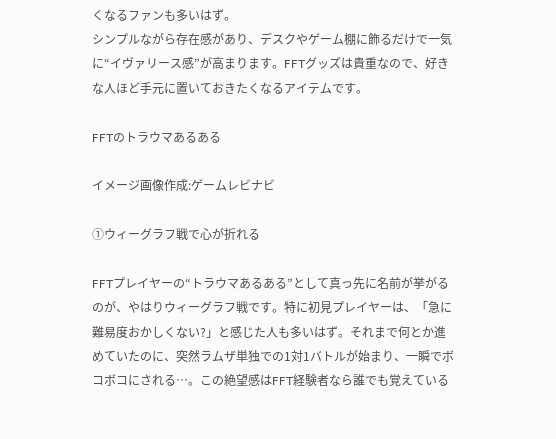くなるファンも多いはず。
シンプルながら存在感があり、デスクやゲーム棚に飾るだけで一気に“イヴァリース感”が高まります。FFTグッズは貴重なので、好きな人ほど手元に置いておきたくなるアイテムです。

FFTのトラウマあるある

イメージ画像作成:ゲームレビナビ

①ウィーグラフ戦で心が折れる

FFTプレイヤーの“トラウマあるある”として真っ先に名前が挙がるのが、やはりウィーグラフ戦です。特に初見プレイヤーは、「急に難易度おかしくない?」と感じた人も多いはず。それまで何とか進めていたのに、突然ラムザ単独での1対1バトルが始まり、一瞬でボコボコにされる…。この絶望感はFFT経験者なら誰でも覚えている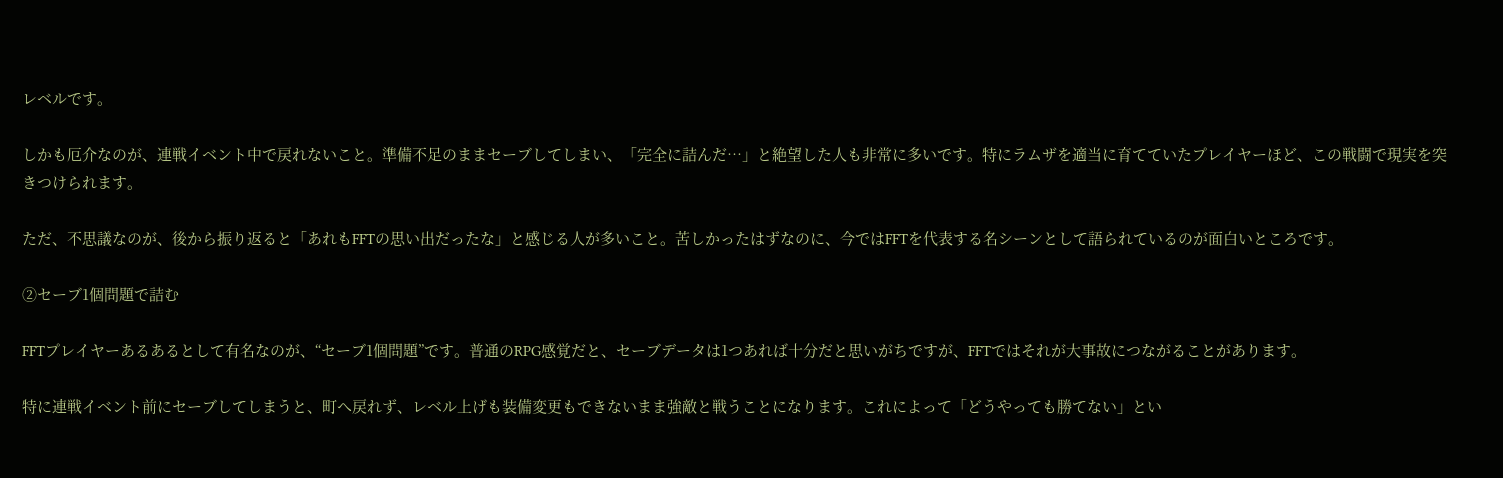レベルです。

しかも厄介なのが、連戦イベント中で戻れないこと。準備不足のままセーブしてしまい、「完全に詰んだ…」と絶望した人も非常に多いです。特にラムザを適当に育てていたプレイヤーほど、この戦闘で現実を突きつけられます。

ただ、不思議なのが、後から振り返ると「あれもFFTの思い出だったな」と感じる人が多いこと。苦しかったはずなのに、今ではFFTを代表する名シーンとして語られているのが面白いところです。

②セーブ1個問題で詰む

FFTプレイヤーあるあるとして有名なのが、“セーブ1個問題”です。普通のRPG感覚だと、セーブデータは1つあれば十分だと思いがちですが、FFTではそれが大事故につながることがあります。

特に連戦イベント前にセーブしてしまうと、町へ戻れず、レベル上げも装備変更もできないまま強敵と戦うことになります。これによって「どうやっても勝てない」とい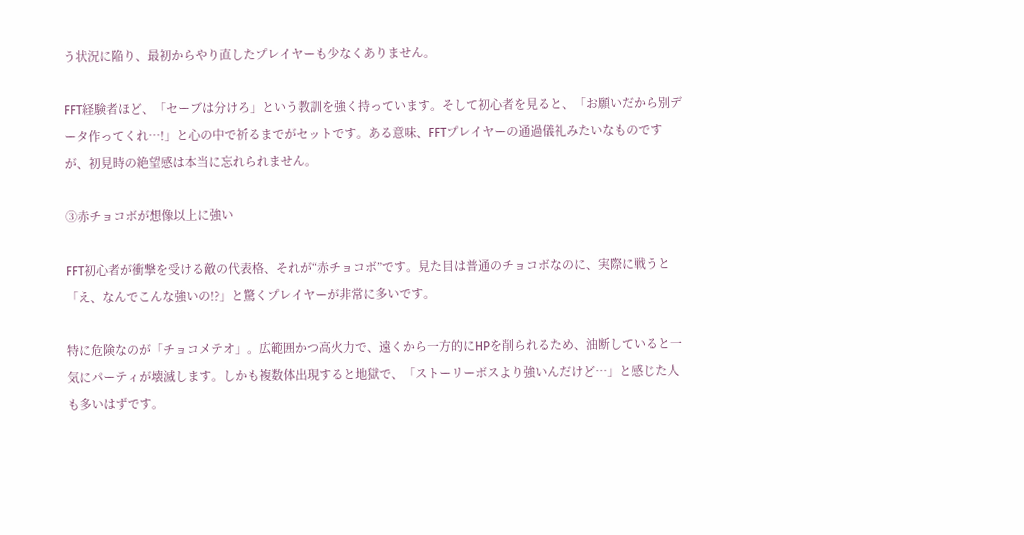う状況に陥り、最初からやり直したプレイヤーも少なくありません。

FFT経験者ほど、「セーブは分けろ」という教訓を強く持っています。そして初心者を見ると、「お願いだから別データ作ってくれ…!」と心の中で祈るまでがセットです。ある意味、FFTプレイヤーの通過儀礼みたいなものですが、初見時の絶望感は本当に忘れられません。

③赤チョコボが想像以上に強い

FFT初心者が衝撃を受ける敵の代表格、それが“赤チョコボ”です。見た目は普通のチョコボなのに、実際に戦うと「え、なんでこんな強いの!?」と驚くプレイヤーが非常に多いです。

特に危険なのが「チョコメテオ」。広範囲かつ高火力で、遠くから一方的にHPを削られるため、油断していると一気にパーティが壊滅します。しかも複数体出現すると地獄で、「ストーリーボスより強いんだけど…」と感じた人も多いはずです。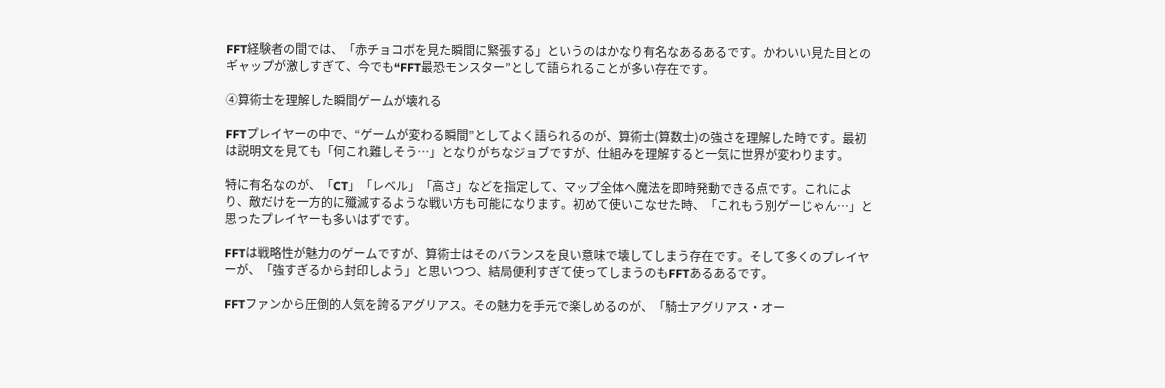FFT経験者の間では、「赤チョコボを見た瞬間に緊張する」というのはかなり有名なあるあるです。かわいい見た目とのギャップが激しすぎて、今でも“FFT最恐モンスター”として語られることが多い存在です。

➃算術士を理解した瞬間ゲームが壊れる

FFTプレイヤーの中で、“ゲームが変わる瞬間”としてよく語られるのが、算術士(算数士)の強さを理解した時です。最初は説明文を見ても「何これ難しそう…」となりがちなジョブですが、仕組みを理解すると一気に世界が変わります。

特に有名なのが、「CT」「レベル」「高さ」などを指定して、マップ全体へ魔法を即時発動できる点です。これにより、敵だけを一方的に殲滅するような戦い方も可能になります。初めて使いこなせた時、「これもう別ゲーじゃん…」と思ったプレイヤーも多いはずです。

FFTは戦略性が魅力のゲームですが、算術士はそのバランスを良い意味で壊してしまう存在です。そして多くのプレイヤーが、「強すぎるから封印しよう」と思いつつ、結局便利すぎて使ってしまうのもFFTあるあるです。

FFTファンから圧倒的人気を誇るアグリアス。その魅力を手元で楽しめるのが、「騎士アグリアス・オー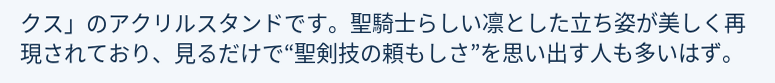クス」のアクリルスタンドです。聖騎士らしい凛とした立ち姿が美しく再現されており、見るだけで“聖剣技の頼もしさ”を思い出す人も多いはず。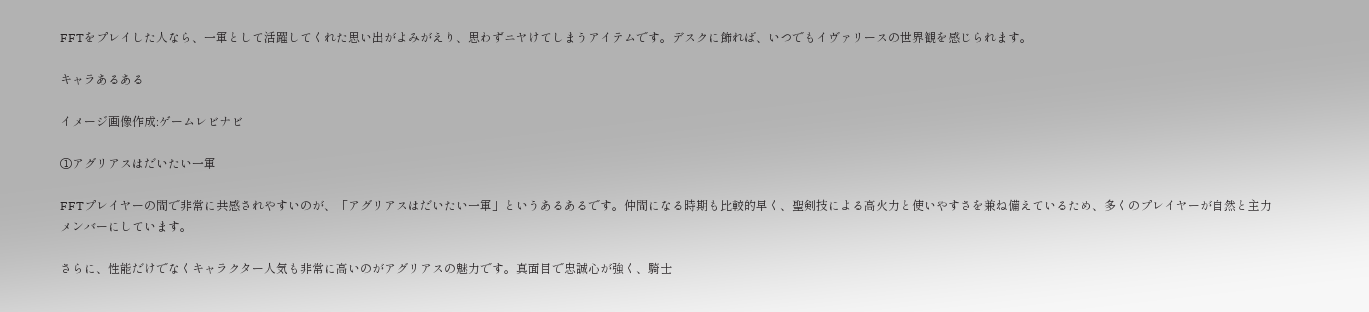FFTをプレイした人なら、一軍として活躍してくれた思い出がよみがえり、思わずニヤけてしまうアイテムです。デスクに飾れば、いつでもイヴァリースの世界観を感じられます。

キャラあるある

イメージ画像作成:ゲームレビナビ

①アグリアスはだいたい一軍

FFTプレイヤーの間で非常に共感されやすいのが、「アグリアスはだいたい一軍」というあるあるです。仲間になる時期も比較的早く、聖剣技による高火力と使いやすさを兼ね備えているため、多くのプレイヤーが自然と主力メンバーにしています。

さらに、性能だけでなくキャラクター人気も非常に高いのがアグリアスの魅力です。真面目で忠誠心が強く、騎士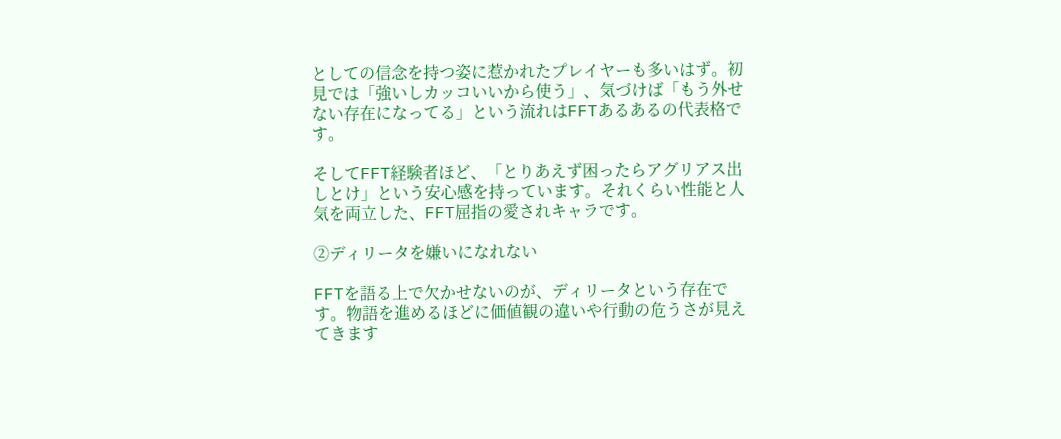としての信念を持つ姿に惹かれたプレイヤーも多いはず。初見では「強いしカッコいいから使う」、気づけば「もう外せない存在になってる」という流れはFFTあるあるの代表格です。

そしてFFT経験者ほど、「とりあえず困ったらアグリアス出しとけ」という安心感を持っています。それくらい性能と人気を両立した、FFT屈指の愛されキャラです。

②ディリータを嫌いになれない

FFTを語る上で欠かせないのが、ディリータという存在です。物語を進めるほどに価値観の違いや行動の危うさが見えてきます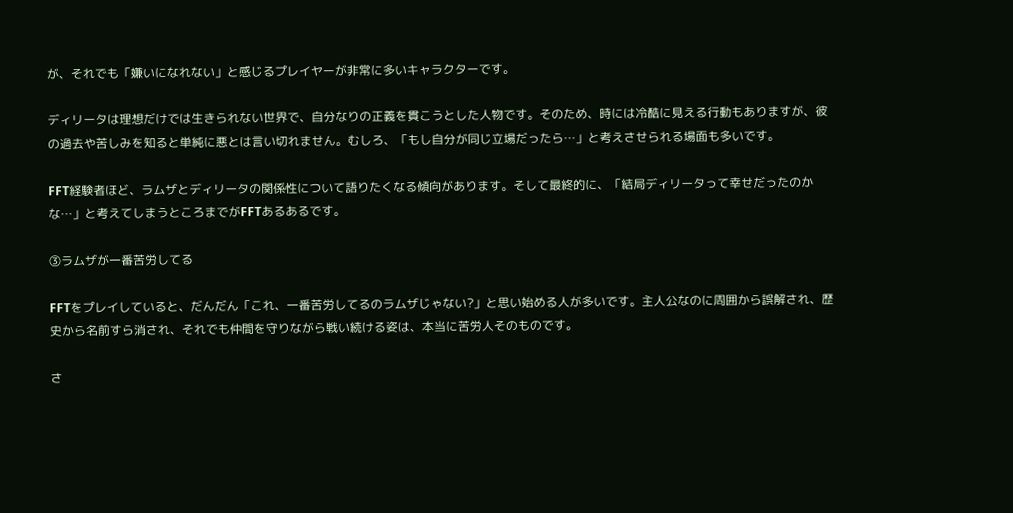が、それでも「嫌いになれない」と感じるプレイヤーが非常に多いキャラクターです。

ディリータは理想だけでは生きられない世界で、自分なりの正義を貫こうとした人物です。そのため、時には冷酷に見える行動もありますが、彼の過去や苦しみを知ると単純に悪とは言い切れません。むしろ、「もし自分が同じ立場だったら…」と考えさせられる場面も多いです。

FFT経験者ほど、ラムザとディリータの関係性について語りたくなる傾向があります。そして最終的に、「結局ディリータって幸せだったのかな…」と考えてしまうところまでがFFTあるあるです。

③ラムザが一番苦労してる

FFTをプレイしていると、だんだん「これ、一番苦労してるのラムザじゃない?」と思い始める人が多いです。主人公なのに周囲から誤解され、歴史から名前すら消され、それでも仲間を守りながら戦い続ける姿は、本当に苦労人そのものです。

さ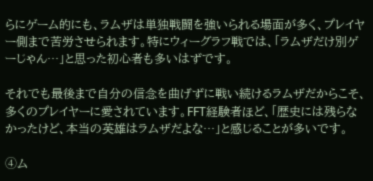らにゲーム的にも、ラムザは単独戦闘を強いられる場面が多く、プレイヤー側まで苦労させられます。特にウィーグラフ戦では、「ラムザだけ別ゲーじゃん…」と思った初心者も多いはずです。

それでも最後まで自分の信念を曲げずに戦い続けるラムザだからこそ、多くのプレイヤーに愛されています。FFT経験者ほど、「歴史には残らなかったけど、本当の英雄はラムザだよな…」と感じることが多いです。

➃ム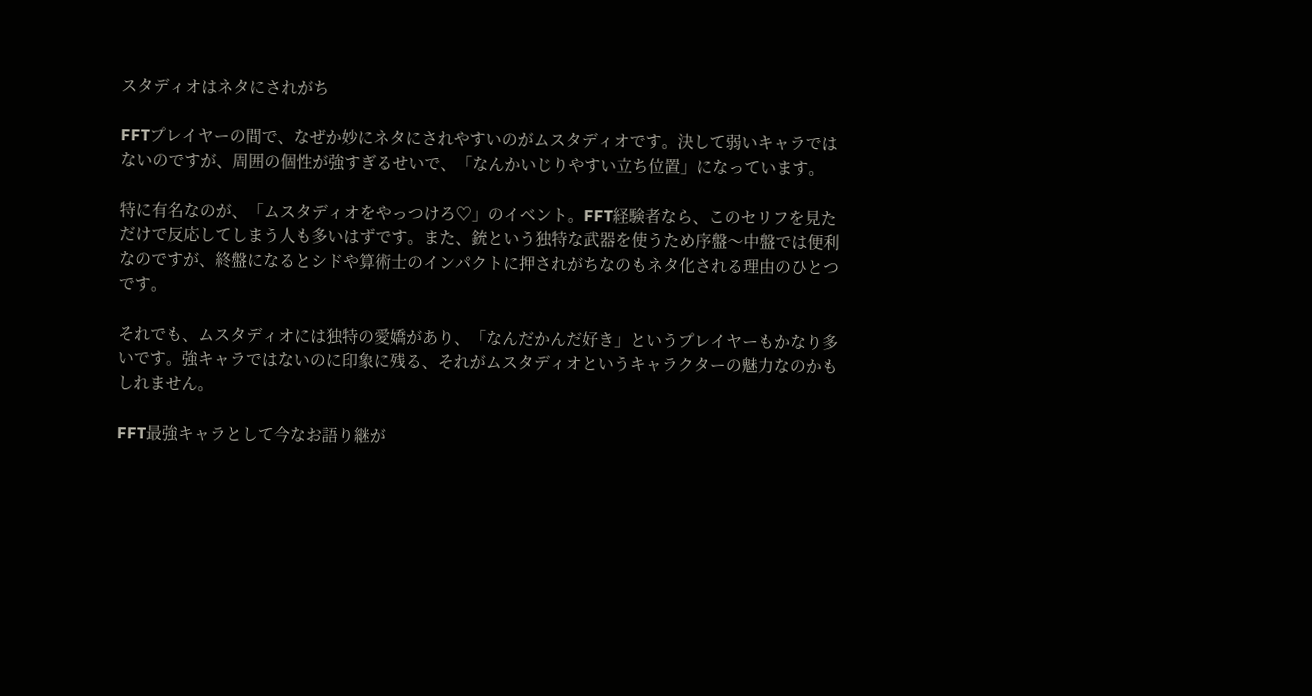スタディオはネタにされがち

FFTプレイヤーの間で、なぜか妙にネタにされやすいのがムスタディオです。決して弱いキャラではないのですが、周囲の個性が強すぎるせいで、「なんかいじりやすい立ち位置」になっています。

特に有名なのが、「ムスタディオをやっつけろ♡」のイベント。FFT経験者なら、このセリフを見ただけで反応してしまう人も多いはずです。また、銃という独特な武器を使うため序盤〜中盤では便利なのですが、終盤になるとシドや算術士のインパクトに押されがちなのもネタ化される理由のひとつです。

それでも、ムスタディオには独特の愛嬌があり、「なんだかんだ好き」というプレイヤーもかなり多いです。強キャラではないのに印象に残る、それがムスタディオというキャラクターの魅力なのかもしれません。

FFT最強キャラとして今なお語り継が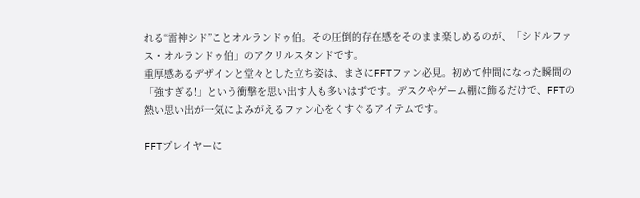れる“雷神シド”ことオルランドゥ伯。その圧倒的存在感をそのまま楽しめるのが、「シドルファス・オルランドゥ伯」のアクリルスタンドです。
重厚感あるデザインと堂々とした立ち姿は、まさにFFTファン必見。初めて仲間になった瞬間の「強すぎる!」という衝撃を思い出す人も多いはずです。デスクやゲーム棚に飾るだけで、FFTの熱い思い出が一気によみがえるファン心をくすぐるアイテムです。

FFTプレイヤーに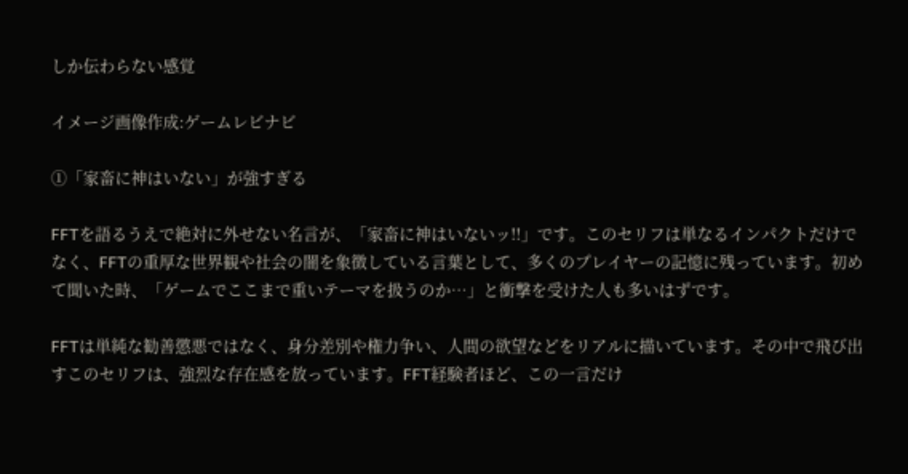しか伝わらない感覚

イメージ画像作成:ゲームレビナビ

①「家畜に神はいない」が強すぎる

FFTを語るうえで絶対に外せない名言が、「家畜に神はいないッ!!」です。このセリフは単なるインパクトだけでなく、FFTの重厚な世界観や社会の闇を象徴している言葉として、多くのプレイヤーの記憶に残っています。初めて聞いた時、「ゲームでここまで重いテーマを扱うのか…」と衝撃を受けた人も多いはずです。

FFTは単純な勧善懲悪ではなく、身分差別や権力争い、人間の欲望などをリアルに描いています。その中で飛び出すこのセリフは、強烈な存在感を放っています。FFT経験者ほど、この一言だけ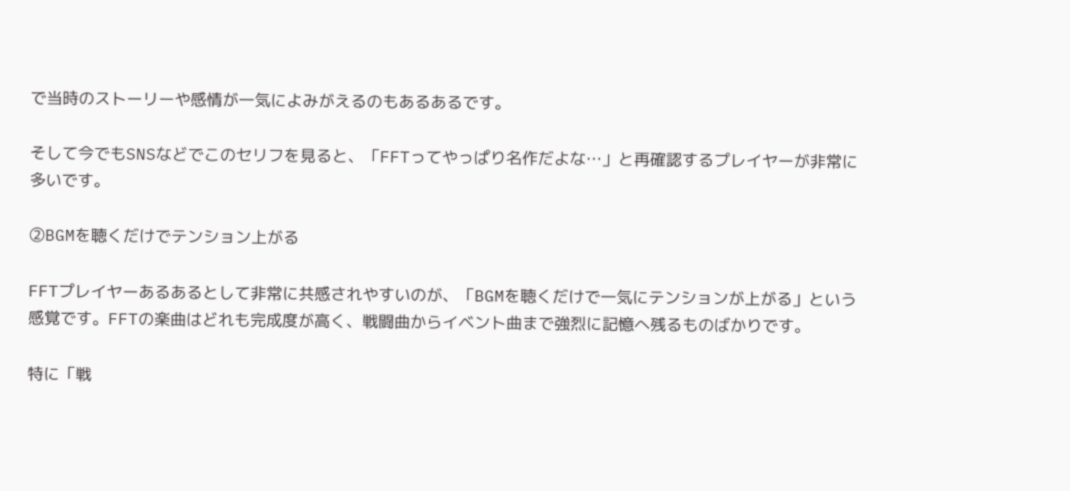で当時のストーリーや感情が一気によみがえるのもあるあるです。

そして今でもSNSなどでこのセリフを見ると、「FFTってやっぱり名作だよな…」と再確認するプレイヤーが非常に多いです。

②BGMを聴くだけでテンション上がる

FFTプレイヤーあるあるとして非常に共感されやすいのが、「BGMを聴くだけで一気にテンションが上がる」という感覚です。FFTの楽曲はどれも完成度が高く、戦闘曲からイベント曲まで強烈に記憶へ残るものばかりです。

特に「戦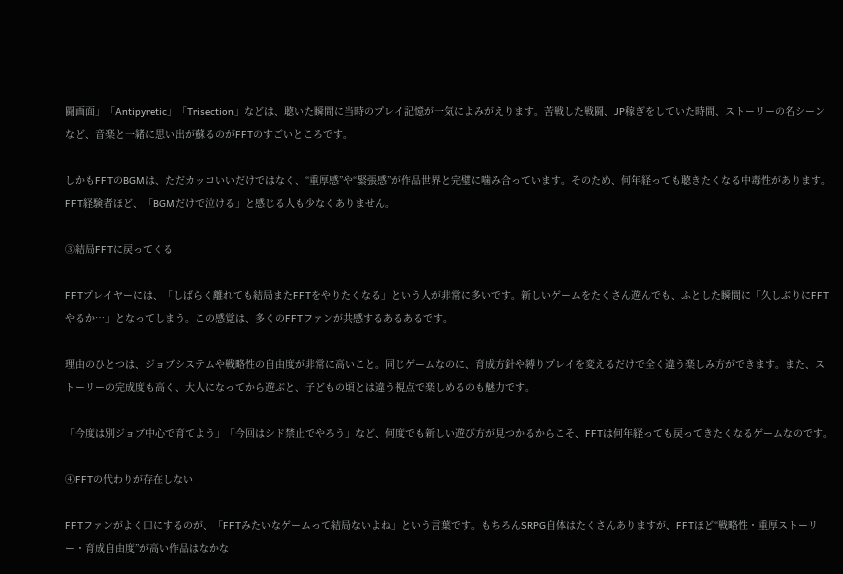闘画面」「Antipyretic」「Trisection」などは、聴いた瞬間に当時のプレイ記憶が一気によみがえります。苦戦した戦闘、JP稼ぎをしていた時間、ストーリーの名シーンなど、音楽と一緒に思い出が蘇るのがFFTのすごいところです。

しかもFFTのBGMは、ただカッコいいだけではなく、“重厚感”や“緊張感”が作品世界と完璧に噛み合っています。そのため、何年経っても聴きたくなる中毒性があります。FFT経験者ほど、「BGMだけで泣ける」と感じる人も少なくありません。

③結局FFTに戻ってくる

FFTプレイヤーには、「しばらく離れても結局またFFTをやりたくなる」という人が非常に多いです。新しいゲームをたくさん遊んでも、ふとした瞬間に「久しぶりにFFTやるか…」となってしまう。この感覚は、多くのFFTファンが共感するあるあるです。

理由のひとつは、ジョブシステムや戦略性の自由度が非常に高いこと。同じゲームなのに、育成方針や縛りプレイを変えるだけで全く違う楽しみ方ができます。また、ストーリーの完成度も高く、大人になってから遊ぶと、子どもの頃とは違う視点で楽しめるのも魅力です。

「今度は別ジョブ中心で育てよう」「今回はシド禁止でやろう」など、何度でも新しい遊び方が見つかるからこそ、FFTは何年経っても戻ってきたくなるゲームなのです。

➃FFTの代わりが存在しない

FFTファンがよく口にするのが、「FFTみたいなゲームって結局ないよね」という言葉です。もちろんSRPG自体はたくさんありますが、FFTほど“戦略性・重厚ストーリー・育成自由度”が高い作品はなかな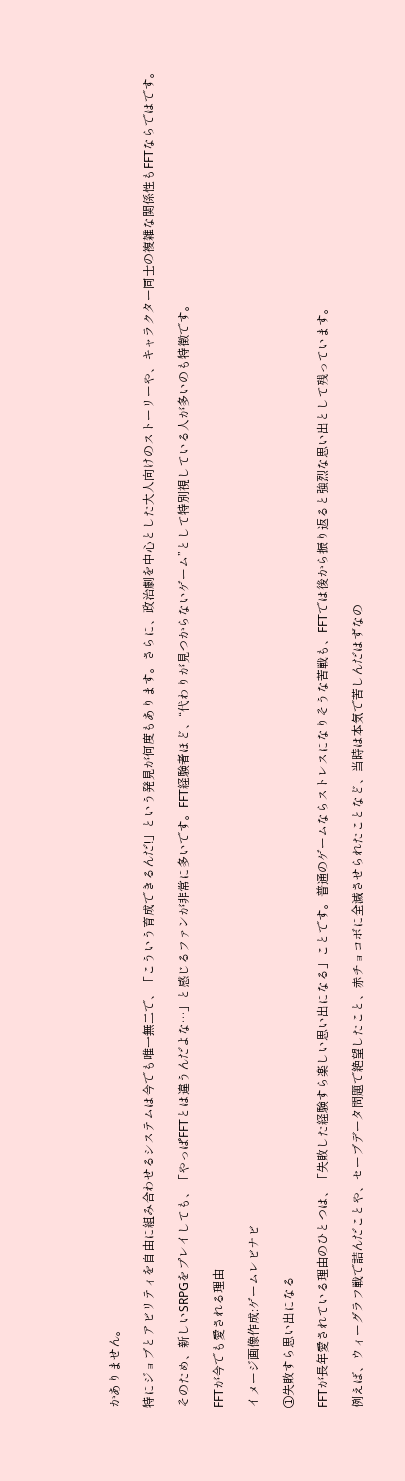かありません。

特にジョブとアビリティを自由に組み合わせるシステムは今でも唯一無二で、「こういう育成できるんだ!」という発見が何度もあります。さらに、政治劇を中心とした大人向けのストーリーや、キャラクター同士の複雑な関係性もFFTならではです。

そのため、新しいSRPGをプレイしても、「やっぱFFTとは違うんだよな…」と感じるファンが非常に多いです。FFT経験者ほど、“代わりが見つからないゲーム”として特別視している人が多いのも特徴です。

FFTが今でも愛される理由

イメージ画像作成:ゲームレビナビ

①失敗すら思い出になる

FFTが長年愛されている理由のひとつは、「失敗した経験すら楽しい思い出になる」ことです。普通のゲームならストレスになりそうな苦戦も、FFTでは後から振り返ると強烈な思い出として残っています。

例えば、ウィーグラフ戦で詰んだことや、セーブデータ問題で絶望したこと、赤チョコボに全滅させられたことなど、当時は本気で苦しんだはずなの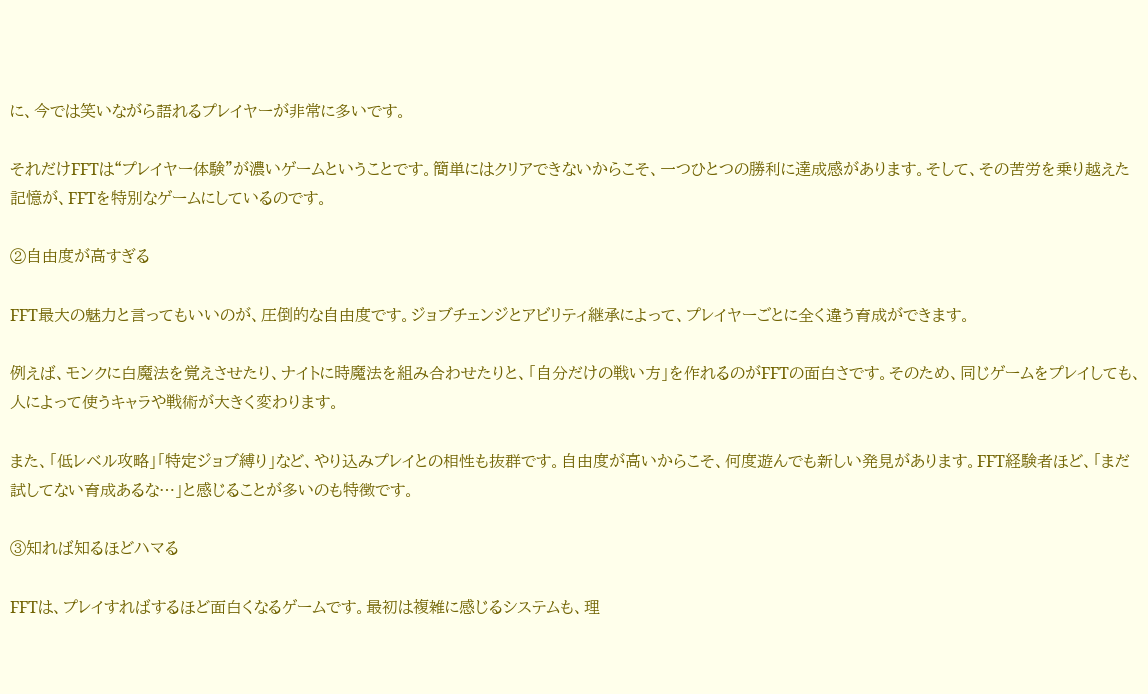に、今では笑いながら語れるプレイヤーが非常に多いです。

それだけFFTは“プレイヤー体験”が濃いゲームということです。簡単にはクリアできないからこそ、一つひとつの勝利に達成感があります。そして、その苦労を乗り越えた記憶が、FFTを特別なゲームにしているのです。

②自由度が高すぎる

FFT最大の魅力と言ってもいいのが、圧倒的な自由度です。ジョブチェンジとアビリティ継承によって、プレイヤーごとに全く違う育成ができます。

例えば、モンクに白魔法を覚えさせたり、ナイトに時魔法を組み合わせたりと、「自分だけの戦い方」を作れるのがFFTの面白さです。そのため、同じゲームをプレイしても、人によって使うキャラや戦術が大きく変わります。

また、「低レベル攻略」「特定ジョブ縛り」など、やり込みプレイとの相性も抜群です。自由度が高いからこそ、何度遊んでも新しい発見があります。FFT経験者ほど、「まだ試してない育成あるな…」と感じることが多いのも特徴です。

③知れば知るほどハマる

FFTは、プレイすればするほど面白くなるゲームです。最初は複雑に感じるシステムも、理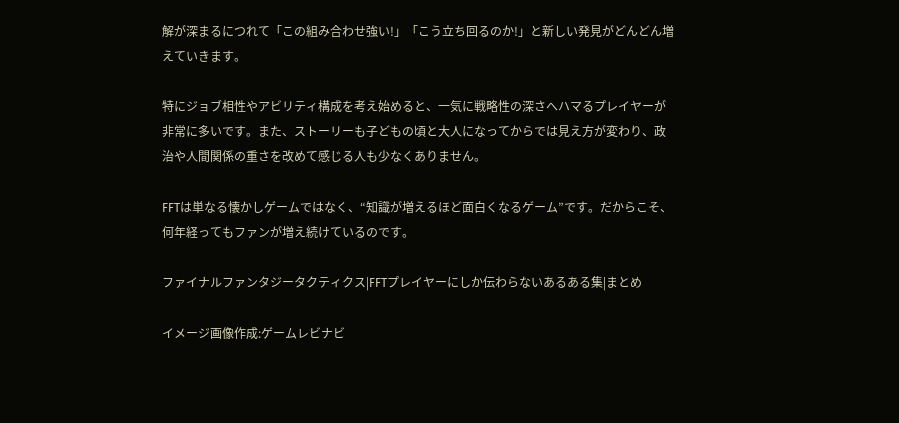解が深まるにつれて「この組み合わせ強い!」「こう立ち回るのか!」と新しい発見がどんどん増えていきます。

特にジョブ相性やアビリティ構成を考え始めると、一気に戦略性の深さへハマるプレイヤーが非常に多いです。また、ストーリーも子どもの頃と大人になってからでは見え方が変わり、政治や人間関係の重さを改めて感じる人も少なくありません。

FFTは単なる懐かしゲームではなく、“知識が増えるほど面白くなるゲーム”です。だからこそ、何年経ってもファンが増え続けているのです。

ファイナルファンタジータクティクス|FFTプレイヤーにしか伝わらないあるある集|まとめ

イメージ画像作成:ゲームレビナビ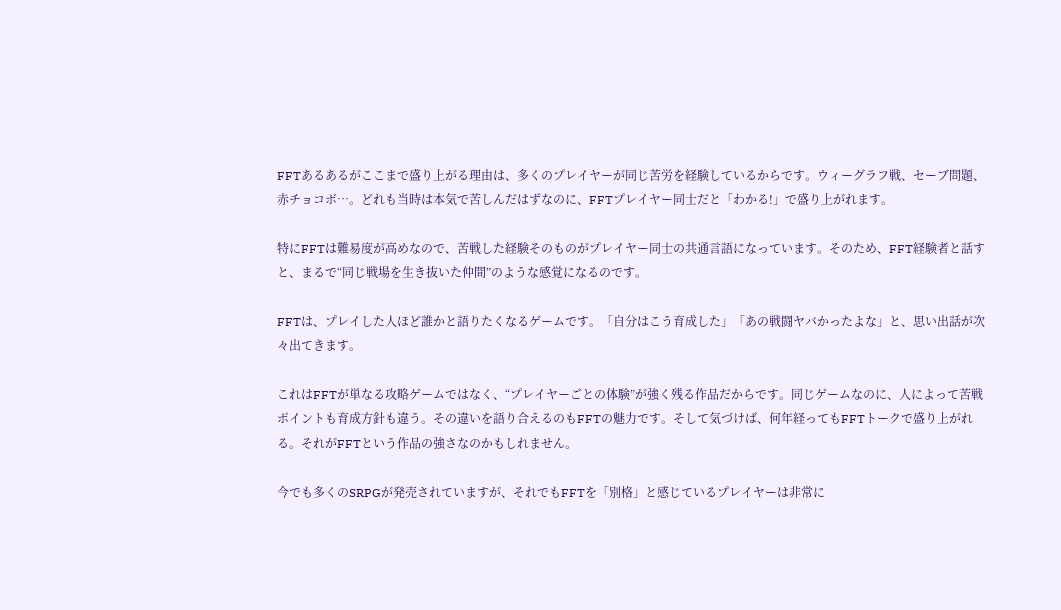FFTあるあるがここまで盛り上がる理由は、多くのプレイヤーが同じ苦労を経験しているからです。ウィーグラフ戦、セーブ問題、赤チョコボ…。どれも当時は本気で苦しんだはずなのに、FFTプレイヤー同士だと「わかる!」で盛り上がれます。

特にFFTは難易度が高めなので、苦戦した経験そのものがプレイヤー同士の共通言語になっています。そのため、FFT経験者と話すと、まるで“同じ戦場を生き抜いた仲間”のような感覚になるのです。

FFTは、プレイした人ほど誰かと語りたくなるゲームです。「自分はこう育成した」「あの戦闘ヤバかったよな」と、思い出話が次々出てきます。

これはFFTが単なる攻略ゲームではなく、“プレイヤーごとの体験”が強く残る作品だからです。同じゲームなのに、人によって苦戦ポイントも育成方針も違う。その違いを語り合えるのもFFTの魅力です。そして気づけば、何年経ってもFFTトークで盛り上がれる。それがFFTという作品の強さなのかもしれません。

今でも多くのSRPGが発売されていますが、それでもFFTを「別格」と感じているプレイヤーは非常に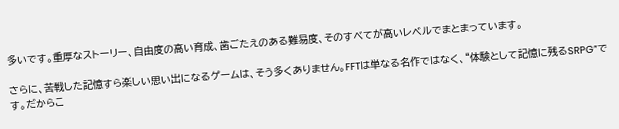多いです。重厚なストーリー、自由度の高い育成、歯ごたえのある難易度、そのすべてが高いレベルでまとまっています。

さらに、苦戦した記憶すら楽しい思い出になるゲームは、そう多くありません。FFTは単なる名作ではなく、“体験として記憶に残るSRPG”です。だからこ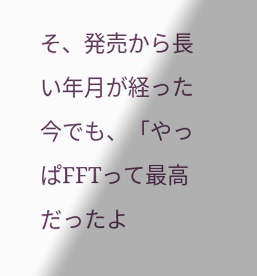そ、発売から長い年月が経った今でも、「やっぱFFTって最高だったよ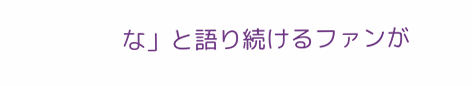な」と語り続けるファンが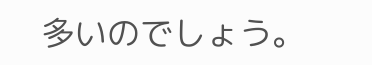多いのでしょう。